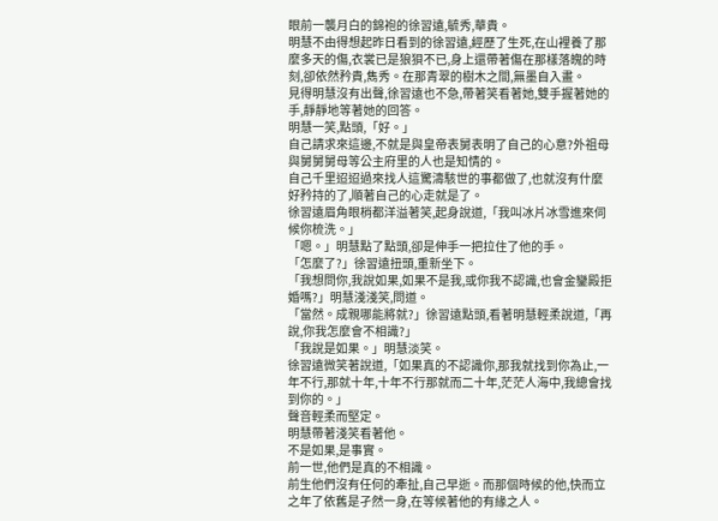眼前一襲月白的錦袍的徐習遠,毓秀,華貴。
明慧不由得想起昨日看到的徐習遠,經歷了生死,在山裡養了那麼多天的傷,衣裳已是狼狽不已,身上還帶著傷在那樣落魄的時刻,卻依然矜貴,雋秀。在那青翠的樹木之間,無墨自入畫。
見得明慧沒有出聲,徐習遠也不急,帶著笑看著她,雙手握著她的手,靜靜地等著她的回答。
明慧一笑,點頭,「好。」
自己請求來這邊,不就是與皇帝表舅表明了自己的心意?外祖母與舅舅舅母等公主府里的人也是知情的。
自己千里迢迢過來找人這驚濤駭世的事都做了,也就沒有什麼好矜持的了,順著自己的心走就是了。
徐習遠眉角眼梢都洋溢著笑,起身說道,「我叫冰片冰雪進來伺候你梳洗。」
「嗯。」明慧點了點頭,卻是伸手一把拉住了他的手。
「怎麼了?」徐習遠扭頭,重新坐下。
「我想問你,我說如果,如果不是我,或你我不認識,也會金鑾殿拒婚嗎?」明慧淺淺笑,問道。
「當然。成親哪能將就?」徐習遠點頭,看著明慧輕柔說道,「再說,你我怎麼會不相識?」
「我說是如果。」明慧淡笑。
徐習遠微笑著說道,「如果真的不認識你,那我就找到你為止,一年不行,那就十年,十年不行那就而二十年,茫茫人海中,我總會找到你的。」
聲音輕柔而堅定。
明慧帶著淺笑看著他。
不是如果,是事實。
前一世,他們是真的不相識。
前生他們沒有任何的牽扯,自己早逝。而那個時候的他,快而立之年了依舊是孑然一身,在等候著他的有緣之人。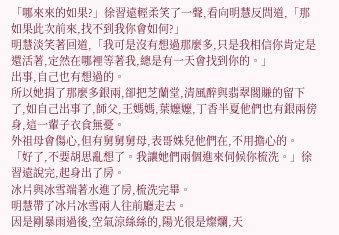「哪來來的如果?」徐習遠輕柔笑了一聲,看向明慧反問道,「那如果此次前來,找不到我你會如何?」
明慧淡笑著回道,「我可是沒有想過那麼多,只是我相信你肯定是還活著,定然在哪裡等著我,總是有一天會找到你的。」
出事,自己也有想過的。
所以她捐了那麼多銀兩,卻把芝蘭堂,清風醉與翡翠閣賺的留下了,如自己出事了,師父,王媽媽,葉嬤嬤,丁香半夏他們也有銀兩傍身,這一輩子衣食無憂。
外祖母會傷心,但有舅舅舅母,表哥姝兒他們在,不用擔心的。
「好了,不要胡思亂想了。我讓她們兩個進來伺候你梳洗。」徐習遠說完,起身出了房。
冰片與冰雪端著水進了房,梳洗完畢。
明慧帶了冰片冰雪兩人往前廳走去。
因是剛暴雨過後,空氣涼絲絲的,陽光很是燦爛,天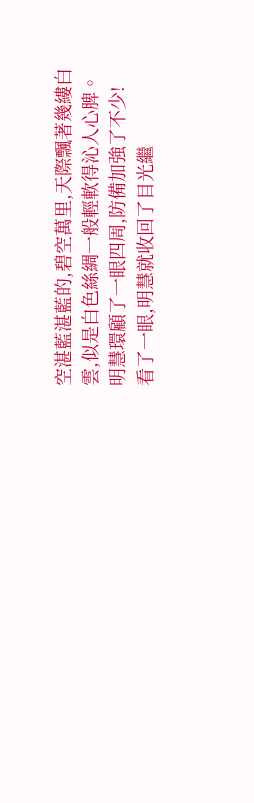空湛藍湛藍的,碧空萬里,天際飄著幾縷白雲,似是白色絲綢一般輕軟得沁人心脾。
明慧環顧了一眼四周,防備加強了不少!
看了一眼,明慧就收回了目光繼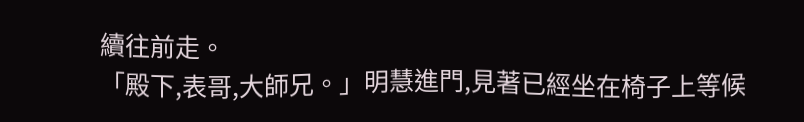續往前走。
「殿下,表哥,大師兄。」明慧進門,見著已經坐在椅子上等候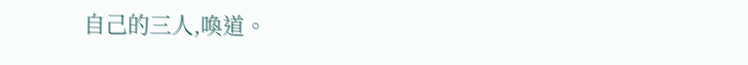自己的三人,喚道。